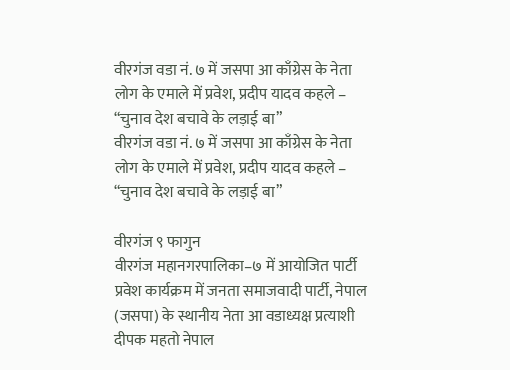वीरगंज वडा नं. ७ में जसपा आ काँग्रेस के नेता लोग के एमाले में प्रवेश, प्रदीप यादव कहले – “चुनाव देश बचावे के लड़ाई बा”
वीरगंज वडा नं. ७ में जसपा आ काँग्रेस के नेता लोग के एमाले में प्रवेश, प्रदीप यादव कहले – “चुनाव देश बचावे के लड़ाई बा”

वीरगंज ९ फागुन
वीरगंज महानगरपालिका–७ में आयोजित पार्टी प्रवेश कार्यक्रम में जनता समाजवादी पार्टी, नेपाल (जसपा) के स्थानीय नेता आ वडाध्यक्ष प्रत्याशी दीपक महतो नेपाल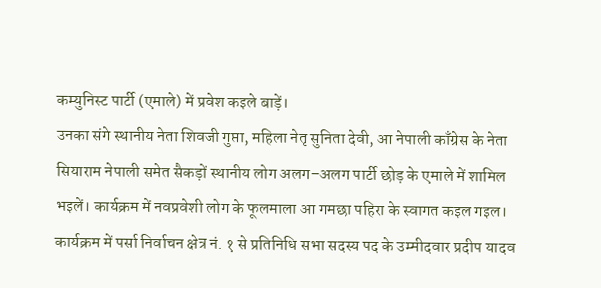कम्युनिस्ट पार्टी (एमाले) में प्रवेश कइले बाड़ें।
उनका संगे स्थानीय नेता शिवजी गुप्ता, महिला नेतृ सुनिता देवी, आ नेपाली काँग्रेस के नेता सियाराम नेपाली समेत सैकड़ों स्थानीय लोग अलग–अलग पार्टी छोड़ के एमाले में शामिल भइलें। कार्यक्रम में नवप्रवेशी लोग के फूलमाला आ गमछा पहिरा के स्वागत कइल गइल।
कार्यक्रम में पर्सा निर्वाचन क्षेत्र नं. १ से प्रतिनिधि सभा सदस्य पद के उम्मीदवार प्रदीप यादव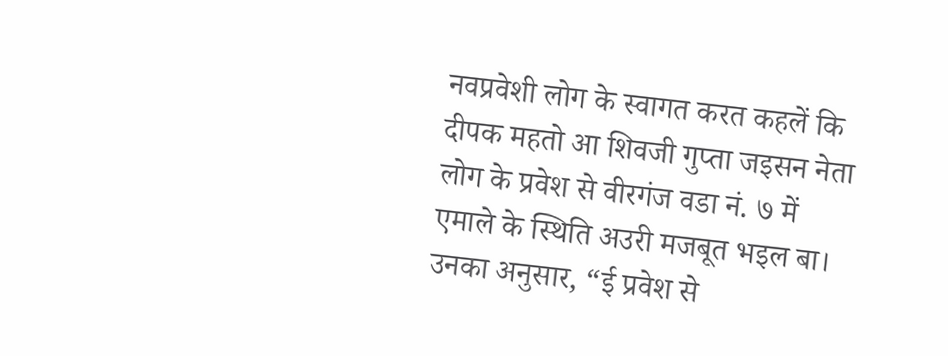नवप्रवेशी लोग के स्वागत करत कहलें कि दीपक महतो आ शिवजी गुप्ता जइसन नेता लोग के प्रवेश से वीरगंज वडा नं. ७ में एमाले के स्थिति अउरी मजबूत भइल बा। उनका अनुसार, “ई प्रवेश से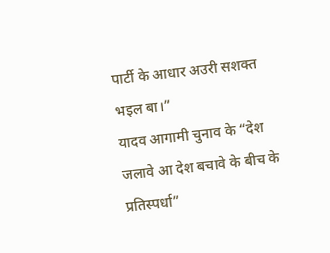पार्टी के आधार अउरी सशक्त भइल बा।”
यादव आगामी चुनाव के “देश जलावे आ देश बचावे के बीच के प्रतिस्पर्धा”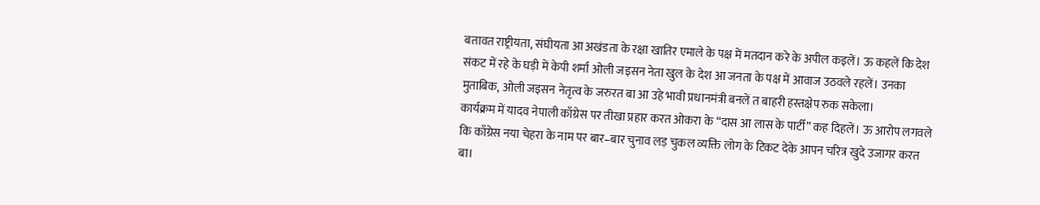बतावत राष्ट्रीयता, संघीयता आ अखंडता के रक्षा खातिर एमाले के पक्ष में मतदान करे के अपील कइलें। ऊ कहलें कि देश संकट में रहे के घड़ी में केपी शर्मा ओली जइसन नेता खुल के देश आ जनता के पक्ष में आवाज उठवले रहलें। उनका मुताबिक, ओली जइसन नेतृत्व के जरुरत बा आ उहे भावी प्रधानमंत्री बनलें त बाहरी हस्तक्षेप रुक सकेला।
कार्यक्रम में यादव नेपाली काँग्रेस पर तीखा प्रहार करत ओकरा के “दास आ लास के पार्टी” कह दिहलें। ऊ आरोप लगवले कि काँग्रेस नया चेहरा के नाम पर बार–बार चुनाव लड़ चुकल व्यक्ति लोग के टिकट देके आपन चरित्र खुदे उजागर करत बा।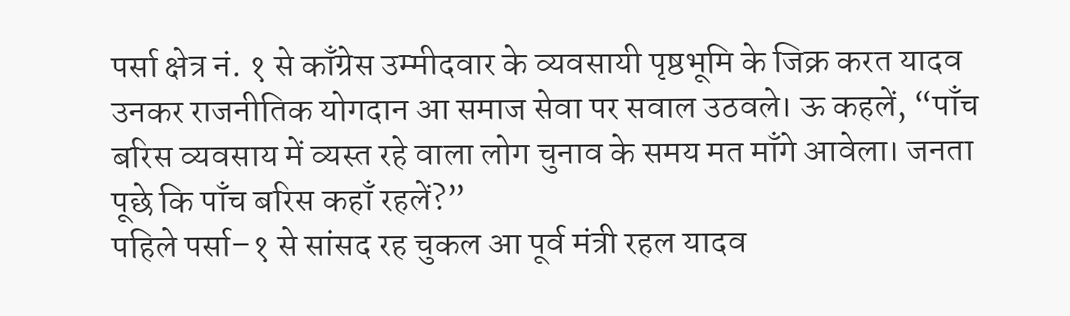पर्सा क्षेत्र नं. १ से काँग्रेस उम्मीदवार के व्यवसायी पृष्ठभूमि के जिक्र करत यादव उनकर राजनीतिक योगदान आ समाज सेवा पर सवाल उठवले। ऊ कहलें, “पाँच बरिस व्यवसाय में व्यस्त रहे वाला लोग चुनाव के समय मत माँगे आवेला। जनता पूछे कि पाँच बरिस कहाँ रहलें?”
पहिले पर्सा–१ से सांसद रह चुकल आ पूर्व मंत्री रहल यादव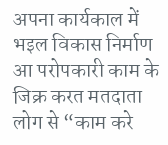अपना कार्यकाल में भइल विकास निर्माण आ परोपकारी काम के जिक्र करत मतदाता लोग से “काम करे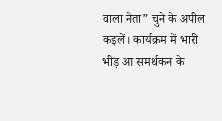वाला नेता” चुने के अपील कइलें। कार्यक्रम में भारी भीड़ आ समर्थकन के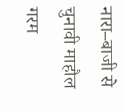नारा–बाजी से चुनावी माहौल गरम